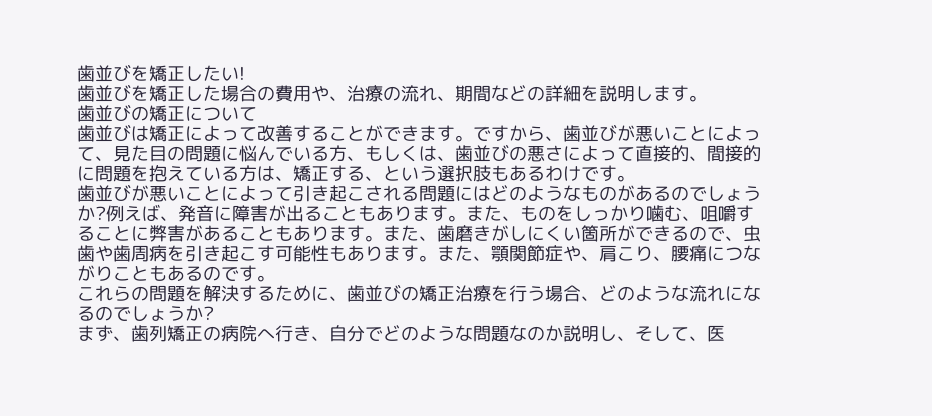歯並びを矯正したい!
歯並びを矯正した場合の費用や、治療の流れ、期間などの詳細を説明します。
歯並びの矯正について
歯並びは矯正によって改善することができます。ですから、歯並びが悪いことによって、見た目の問題に悩んでいる方、もしくは、歯並びの悪さによって直接的、間接的に問題を抱えている方は、矯正する、という選択肢もあるわけです。
歯並びが悪いことによって引き起こされる問題にはどのようなものがあるのでしょうか?例えば、発音に障害が出ることもあります。また、ものをしっかり噛む、咀嚼することに弊害があることもあります。また、歯磨きがしにくい箇所ができるので、虫歯や歯周病を引き起こす可能性もあります。また、顎関節症や、肩こり、腰痛につながりこともあるのです。
これらの問題を解決するために、歯並びの矯正治療を行う場合、どのような流れになるのでしょうか?
まず、歯列矯正の病院へ行き、自分でどのような問題なのか説明し、そして、医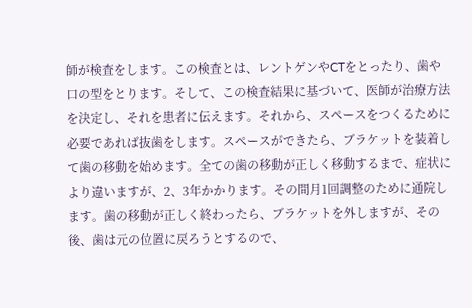師が検査をします。この検査とは、レントゲンやCTをとったり、歯や口の型をとります。そして、この検査結果に基づいて、医師が治療方法を決定し、それを患者に伝えます。それから、スペースをつくるために必要であれば抜歯をします。スペースができたら、ブラケットを装着して歯の移動を始めます。全ての歯の移動が正しく移動するまで、症状により違いますが、2、3年かかります。その間月1回調整のために通院します。歯の移動が正しく終わったら、ブラケットを外しますが、その後、歯は元の位置に戻ろうとするので、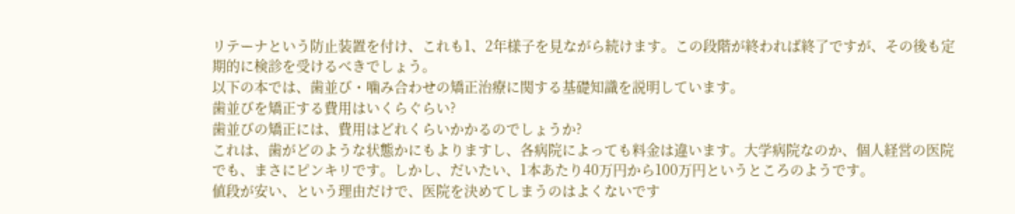リテーナという防止装置を付け、これも1、2年様子を見ながら続けます。この段階が終われば終了ですが、その後も定期的に検診を受けるべきでしょう。
以下の本では、歯並び・噛み合わせの矯正治療に関する基礎知識を説明しています。
歯並びを矯正する費用はいくらぐらい?
歯並びの矯正には、費用はどれくらいかかるのでしょうか?
これは、歯がどのような状態かにもよりますし、各病院によっても料金は違います。大学病院なのか、個人経営の医院でも、まさにピンキリです。しかし、だいたい、1本あたり40万円から100万円というところのようです。
値段が安い、という理由だけで、医院を決めてしまうのはよくないです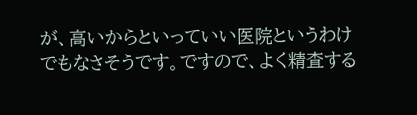が、高いからといっていい医院というわけでもなさそうです。ですので、よく精査する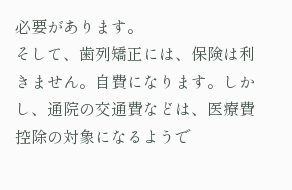必要があります。
そして、歯列矯正には、保険は利きません。自費になります。しかし、通院の交通費などは、医療費控除の対象になるようで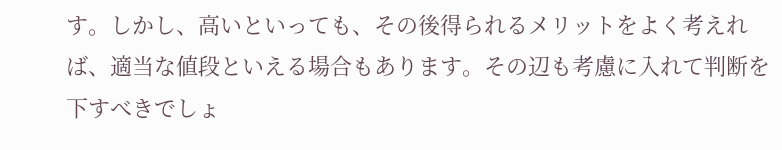す。しかし、高いといっても、その後得られるメリットをよく考えれば、適当な値段といえる場合もあります。その辺も考慮に入れて判断を下すべきでしょ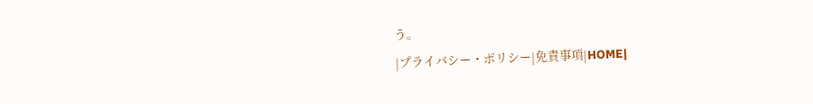う。
|プライバシー・ポリシー|免責事項|HOME|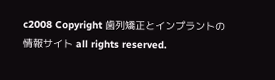c2008 Copyright 歯列矯正とインプラントの情報サイト all rights reserved.